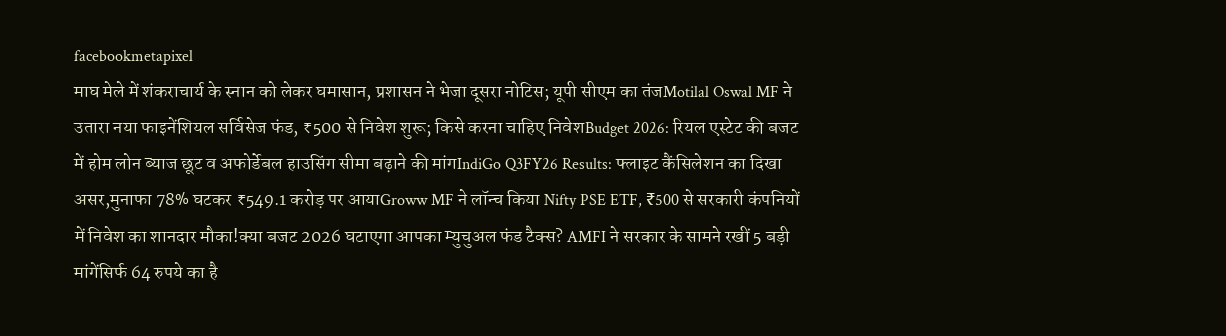facebookmetapixel
माघ मेले में शंकराचार्य के स्नान को लेकर घमासान, प्रशासन ने भेजा दूसरा नोटिस; यूपी सीएम का तंजMotilal Oswal MF ने उतारा नया फाइनेंशियल सर्विसेज फंड, ₹500 से निवेश शुरू; किसे करना चाहिए निवेशBudget 2026: रियल एस्टेट की बजट में होम लोन ब्याज छूट व अफोर्डेबल हाउसिंग सीमा बढ़ाने की मांगIndiGo Q3FY26 Results: फ्लाइट कैंसिलेशन का दिखा असर,मुनाफा 78% घटकर ₹549.1 करोड़ पर आयाGroww MF ने लॉन्च किया Nifty PSE ETF, ₹500 से सरकारी कंपनियों में निवेश का शानदार मौका!क्या बजट 2026 घटाएगा आपका म्युचुअल फंड टैक्स? AMFI ने सरकार के सामने रखीं 5 बड़ी मांगेंसिर्फ 64 रुपये का है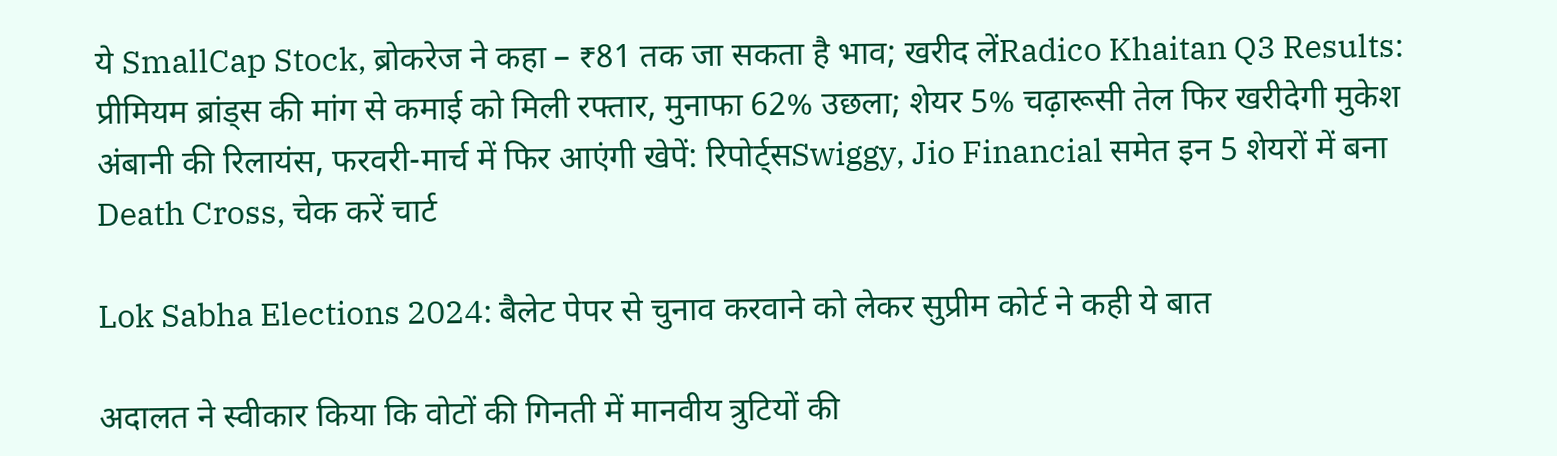ये SmallCap Stock, ब्रोकरेज ने कहा – ₹81 तक जा सकता है भाव; खरीद लेंRadico Khaitan Q3 Results: प्रीमियम ब्रांड्स की मांग से कमाई को मिली रफ्तार, मुनाफा 62% उछला; शेयर 5% चढ़ारूसी तेल फिर खरीदेगी मुकेश अंबानी की रिलायंस, फरवरी-मार्च में फिर आएंगी खेपें: रिपोर्ट्सSwiggy, Jio Financial समेत इन 5 शेयरों में बना Death Cross, चेक करें चार्ट

Lok Sabha Elections 2024: बैलेट पेपर से चुनाव करवाने को लेकर सुप्रीम कोर्ट ने कही ये बात

अदालत ने स्वीकार किया कि वोटों की गिनती में मानवीय त्रुटियों की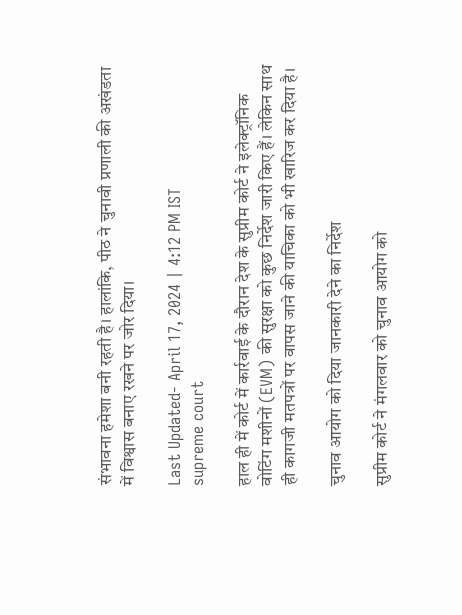संभावना हमेशा बनी रहती है। हालांकि, पीठ ने चुनावी प्रणाली की अखंडता में विश्वास बनाए रखने पर जोर दिया।

Last Updated- April 17, 2024 | 4:12 PM IST
supreme court

हाल ही में कोर्ट में कार्रवाई के दौरान देश के सुप्रीम कोर्ट ने इलेक्ट्रॉनिक वोटिंग मशीनों (EVM) की सुरक्षा को कुछ निर्देश जारी किए हैं। लेकिन साथ ही कागजी मतपत्रों पर वापस जाने की याचिका को भी खारिज कर दिया है।

चुनाव आयोग को दिया जानकारी देने का निर्देश

सुप्रीम कोर्ट ने मंगलवार को चुनाव आयोग को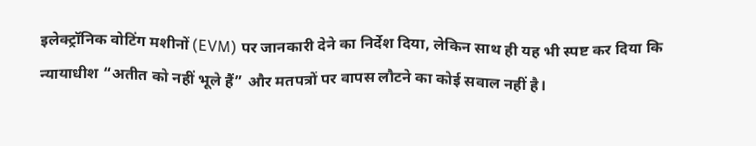इलेक्ट्रॉनिक वोटिंग मशीनों (EVM) पर जानकारी देने का निर्देश दिया, लेकिन साथ ही यह भी स्पष्ट कर दिया कि न्यायाधीश “अतीत को नहीं भूले हैं” और मतपत्रों पर वापस लौटने का कोई सवाल नहीं है।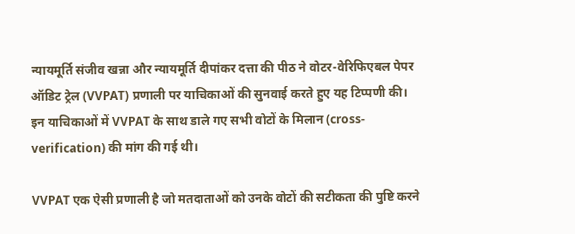न्यायमूर्ति संजीव खन्ना और न्यायमूर्ति दीपांकर दत्ता की पीठ ने वोटर-वेरिफिएबल पेपर ऑडिट ट्रेल (VVPAT) प्रणाली पर याचिकाओं की सुनवाई करते हुए यह टिप्पणी की। इन याचिकाओं में VVPAT के साथ डाले गए सभी वोटों के मिलान (cross-verification) की मांग की गई थी।

VVPAT एक ऐसी प्रणाली है जो मतदाताओं को उनके वोटों की सटीकता की पुष्टि करने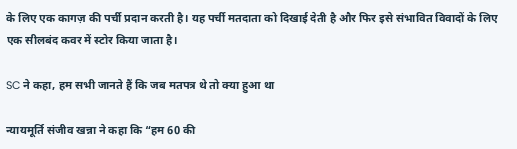के लिए एक कागज़ की पर्ची प्रदान करती है। यह पर्ची मतदाता को दिखाई देती है और फिर इसे संभावित विवादों के लिए एक सीलबंद कवर में स्टोर किया जाता है।

SC ने कहा, हम सभी जानते हैं कि जब मतपत्र थे तो क्या हुआ था

न्यायमूर्ति संजीव खन्ना ने कहा कि “हम 60 की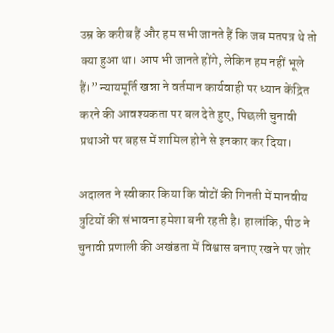उम्र के करीब हैं और हम सभी जानते हैं कि जब मतपत्र थे तो क्या हुआ था। आप भी जानते होंगे, लेकिन हम नहीं भूले हैं।” न्यायमूर्ति खन्ना ने वर्तमान कार्यवाही पर ध्यान केंद्रित करने की आवश्यकता पर बल देते हुए, पिछली चुनावी प्रथाओं पर बहस में शामिल होने से इनकार कर दिया।

अदालत ने स्वीकार किया कि वोटों की गिनती में मानवीय त्रुटियों की संभावना हमेशा बनी रहती है। हालांकि, पीठ ने चुनावी प्रणाली की अखंडता में विश्वास बनाए रखने पर जोर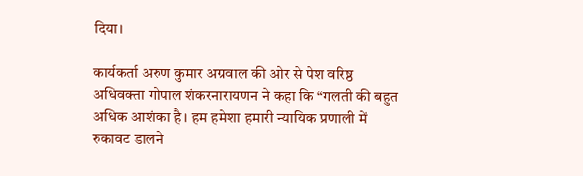दिया।

कार्यकर्ता अरुण कुमार अग्रवाल की ओर से पेश वरिष्ठ अधिवक्ता गोपाल शंकरनारायणन ने कहा कि “गलती की बहुत अधिक आशंका है। हम हमेशा हमारी न्यायिक प्रणाली में रुकावट डालने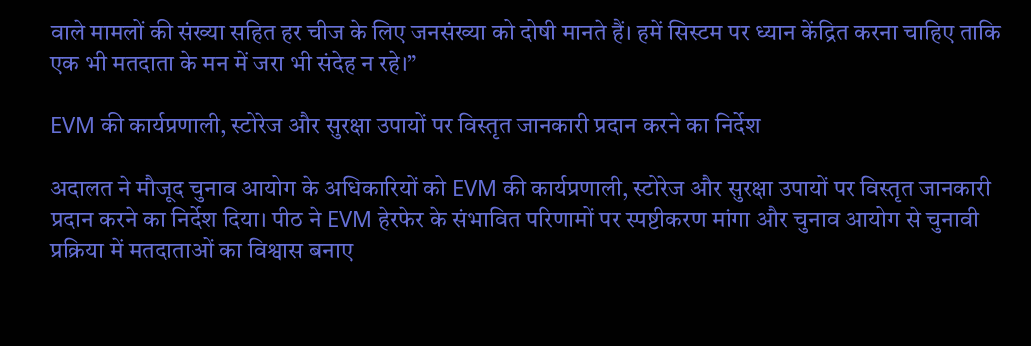वाले मामलों की संख्या सहित हर चीज के लिए जनसंख्या को दोषी मानते हैं। हमें सिस्टम पर ध्यान केंद्रित करना चाहिए ताकि एक भी मतदाता के मन में जरा भी संदेह न रहे।”

EVM की कार्यप्रणाली, स्टोरेज और सुरक्षा उपायों पर विस्तृत जानकारी प्रदान करने का निर्देश

अदालत ने मौजूद चुनाव आयोग के अधिकारियों को EVM की कार्यप्रणाली, स्टोरेज और सुरक्षा उपायों पर विस्तृत जानकारी प्रदान करने का निर्देश दिया। पीठ ने EVM हेरफेर के संभावित परिणामों पर स्पष्टीकरण मांगा और चुनाव आयोग से चुनावी प्रक्रिया में मतदाताओं का विश्वास बनाए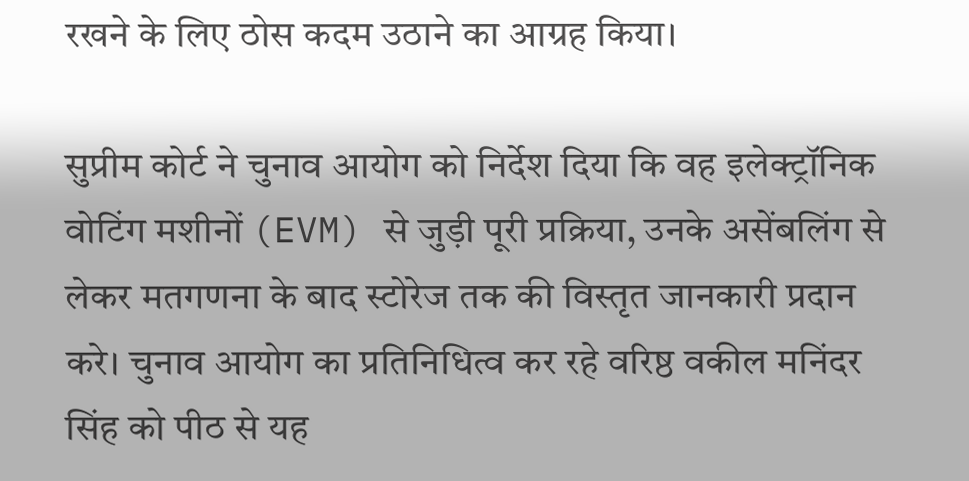रखने के लिए ठोस कदम उठाने का आग्रह किया।

सुप्रीम कोर्ट ने चुनाव आयोग को निर्देश दिया कि वह इलेक्ट्रॉनिक वोटिंग मशीनों (EVM) से जुड़ी पूरी प्रक्रिया, उनके असेंबलिंग से लेकर मतगणना के बाद स्टोरेज तक की विस्तृत जानकारी प्रदान करे। चुनाव आयोग का प्रतिनिधित्व कर रहे वरिष्ठ वकील मनिंदर सिंह को पीठ से यह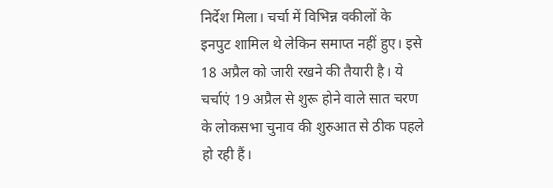निर्देश मिला। चर्चा में विभिन्न वकीलों के इनपुट शामिल थे लेकिन समाप्त नहीं हुए। इसे 18 अप्रैल को जारी रखने की तैयारी है। ये चर्चाएं 19 अप्रैल से शुरू होने वाले सात चरण के लोकसभा चुनाव की शुरुआत से ठीक पहले हो रही हैं।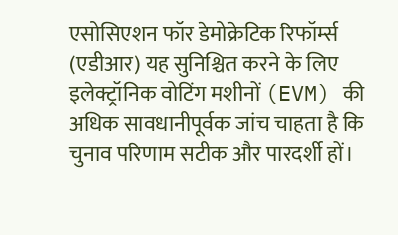एसोसिएशन फॉर डेमोक्रेटिक रिफॉर्म्स (एडीआर) यह सुनिश्चित करने के लिए इलेक्ट्रॉनिक वोटिंग मशीनों (EVM) की अधिक सावधानीपूर्वक जांच चाहता है कि चुनाव परिणाम सटीक और पारदर्शी हों।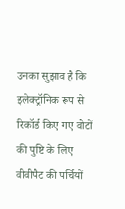उनका सुझाव है कि इलेक्ट्रॉनिक रूप से रिकॉर्ड किए गए वोटों की पुष्टि के लिए वीवीपैट की पर्चियों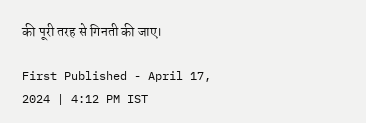की पूरी तरह से गिनती की जाए।

First Published - April 17, 2024 | 4:12 PM IST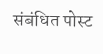संबंधित पोस्ट